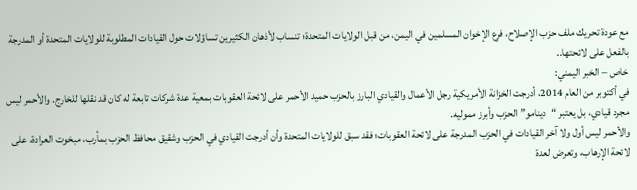مع عودة تحريك ملف حزب الإصلاح، فرع الإخوان المسلمين في اليمن، من قبل الولايات المتحدة؛ تنساب لأذهان الكثيرين تساؤلات حول القيادات المطلوبة للولايات المتحدة أو المدرجة بالفعل على لائحتها..
خاص – الخبر اليمني:
في أكتوبر من العام 2014، أدرجت الخزانة الأمريكية رجل الأعمال والقيادي البارز بالحزب حميد الأحمر على لائحة العقوبات بمعية عدة شركات تابعة له كان قد نقلها للخارج. والأحمر ليس مجرد قيادي، بل يعتبر “دينامو” الحزب وأبرز مموليه.
والأحمر ليس أول ولا آخر القيادات في الحزب المدرجة على لائحة العقوبات؛ فقد سبق للولايات المتحدة وأن أدرجت القيادي في الحزب وشقيق محافظ الحزب بمأرب، مبخوت العرادة، على لائحة الإرهاب، وتعرض لعدة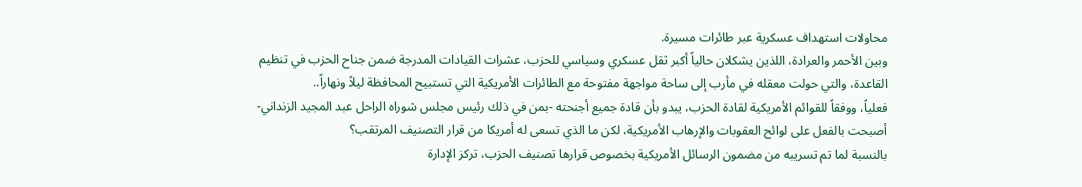محاولات استهداف عسكرية عبر طائرات مسيرة.
وبين الأحمر والعرادة، اللذين يشكلان حالياً أكبر ثقل عسكري وسياسي للحزب، عشرات القيادات المدرجة ضمن جناح الحزب في تنظيم القاعدة، والتي حولت معقله في مأرب إلى ساحة مواجهة مفتوحة مع الطائرات الأمريكية التي تستبيح المحافظة ليلاً ونهاراً..
فعلياً، ووفقاً للقوائم الأمريكية لقادة الحزب، يبدو بأن قادة جميع أجنحته -بمن في ذلك رئيس مجلس شوراه الراحل عبد المجيد الزنداني- أصبحت بالفعل على لوائح العقوبات والإرهاب الأمريكية، لكن ما الذي تسعى له أمريكا من قرار التصنيف المرتقب؟
بالنسبة لما تم تسريبه من مضمون الرسائل الأمريكية بخصوص قرارها تصنيف الحزب، تركز الإدارة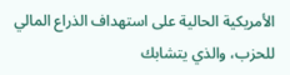الأمريكية الحالية على استهداف الذراع المالي للحزب، والذي يتشابك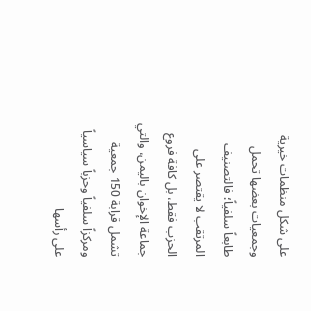على شكل منظمات خيرية وجمعيات بعضها تحمل طابعاً سلفياً؛ فالتصنيف المرتقب لا يقتصر على الحزب فقط، بل كافة فروع جماعة الإخوان باليمن، والتي تشمل قرابة 150 جمعية ومركزاً سلفياً وحزباً سياسياً على رأسها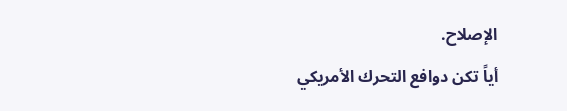الإصلاح.
أياً تكن دوافع التحرك الأمريكي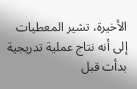الأخيرة، تشير المعطيات إلى أنه نتاج عملية تدريجية بدأت قبل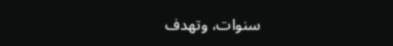سنوات، وتهدف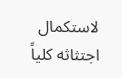لاستكمال اجتثاثه كلياً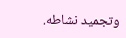وتجميد نشاطه.